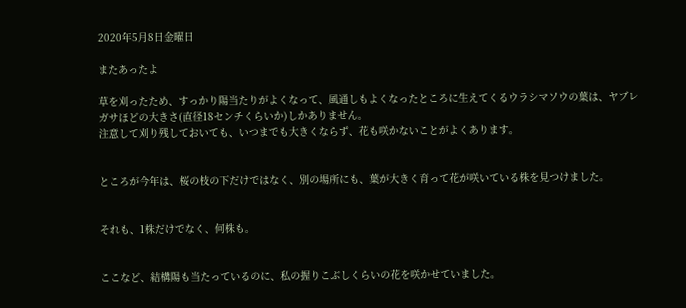2020年5月8日金曜日

またあったよ

草を刈ったため、すっかり陽当たりがよくなって、風通しもよくなったところに生えてくるウラシマソウの葉は、ヤブレガサほどの大きさ(直径18センチくらいか)しかありません。
注意して刈り残しておいても、いつまでも大きくならず、花も咲かないことがよくあります。


ところが今年は、桜の枝の下だけではなく、別の場所にも、葉が大きく育って花が咲いている株を見つけました。


それも、1株だけでなく、何株も。


ここなど、結構陽も当たっているのに、私の握りこぶしくらいの花を咲かせていました。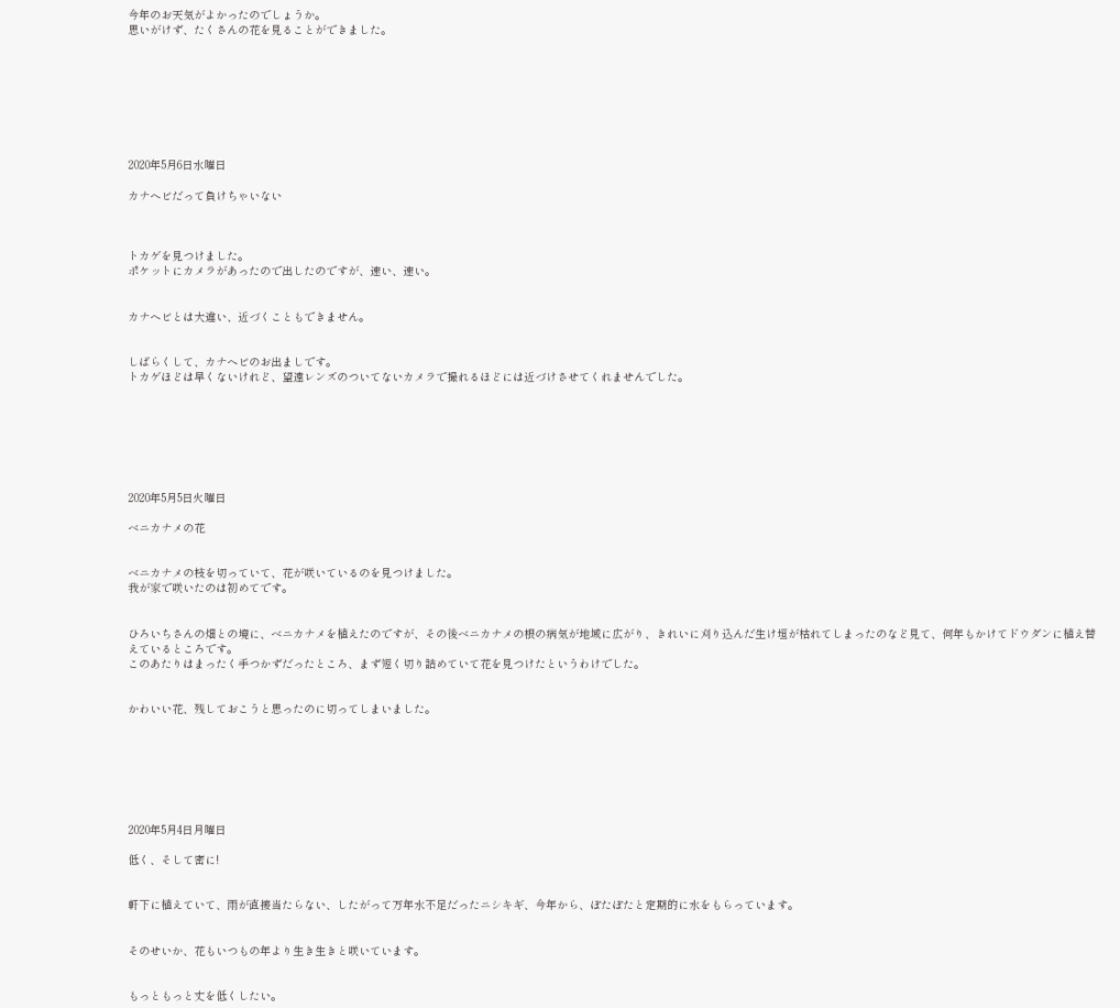今年のお天気がよかったのでしょうか。
思いがけず、たくさんの花を見ることができました。








2020年5月6日水曜日

カナヘビだって負けちゃいない



トカゲを見つけました。
ポケットにカメラがあったので出したのですが、速い、速い。


カナヘビとは大違い、近づくこともできません。


しばらくして、カナヘビのお出ましです。
トカゲほどは早くないけれど、望遠レンズのついてないカメラで撮れるほどには近づけさせてくれませんでした。







2020年5月5日火曜日

ベニカナメの花


ベニカナメの枝を切っていて、花が咲いているのを見つけました。
我が家で咲いたのは初めてです。


ひろいちさんの畑との境に、ベニカナメを植えたのですが、その後ベニカナメの根の病気が地域に広がり、きれいに刈り込んだ生け垣が枯れてしまったのなど見て、何年もかけてドウダンに植え替えているところです。
このあたりはまったく手つかずだったところ、まず短く切り詰めていて花を見つけたというわけでした。


かわいい花、残しておこうと思ったのに切ってしまいました。







2020年5月4日月曜日

低く、そして密に!


軒下に植えていて、雨が直接当たらない、したがって万年水不足だったニシキギ、今年から、ぽたぽたと定期的に水をもらっています。


そのせいか、花もいつもの年より生き生きと咲いています。


もっともっと丈を低くしたい。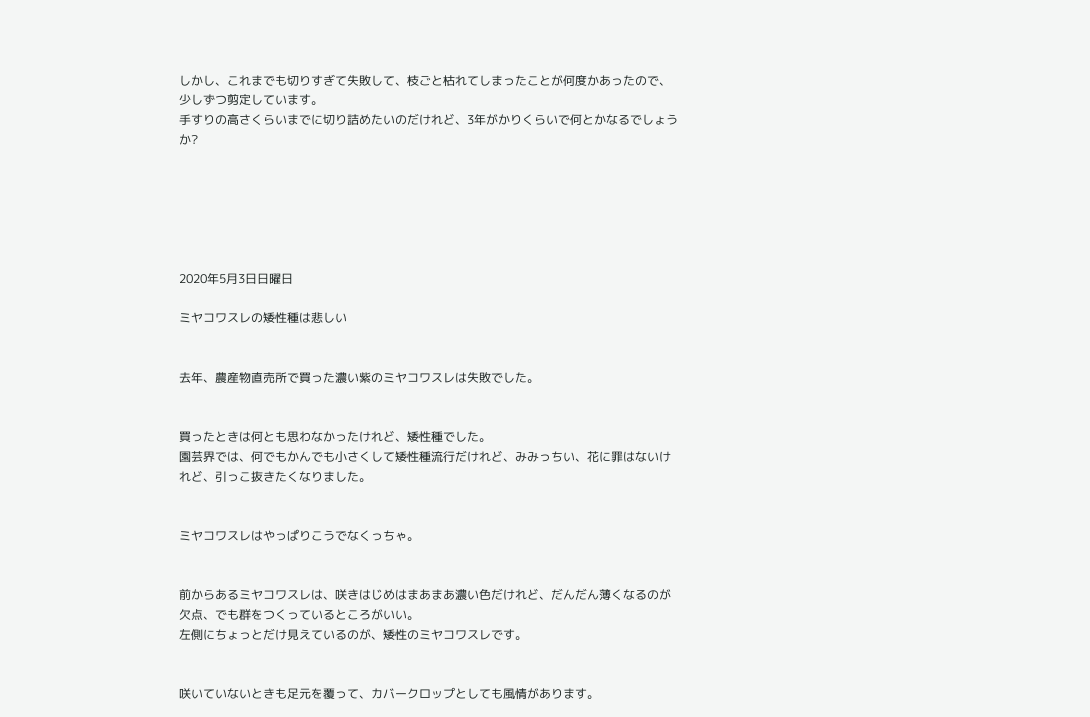しかし、これまでも切りすぎて失敗して、枝ごと枯れてしまったことが何度かあったので、少しずつ剪定しています。
手すりの高さくらいまでに切り詰めたいのだけれど、3年がかりくらいで何とかなるでしょうか?






2020年5月3日日曜日

ミヤコワスレの矮性種は悲しい


去年、農産物直売所で買った濃い紫のミヤコワスレは失敗でした。


買ったときは何とも思わなかったけれど、矮性種でした。
園芸界では、何でもかんでも小さくして矮性種流行だけれど、みみっちい、花に罪はないけれど、引っこ抜きたくなりました。


ミヤコワスレはやっぱりこうでなくっちゃ。


前からあるミヤコワスレは、咲きはじめはまあまあ濃い色だけれど、だんだん薄くなるのが欠点、でも群をつくっているところがいい。
左側にちょっとだけ見えているのが、矮性のミヤコワスレです。


咲いていないときも足元を覆って、カバークロップとしても風情があります。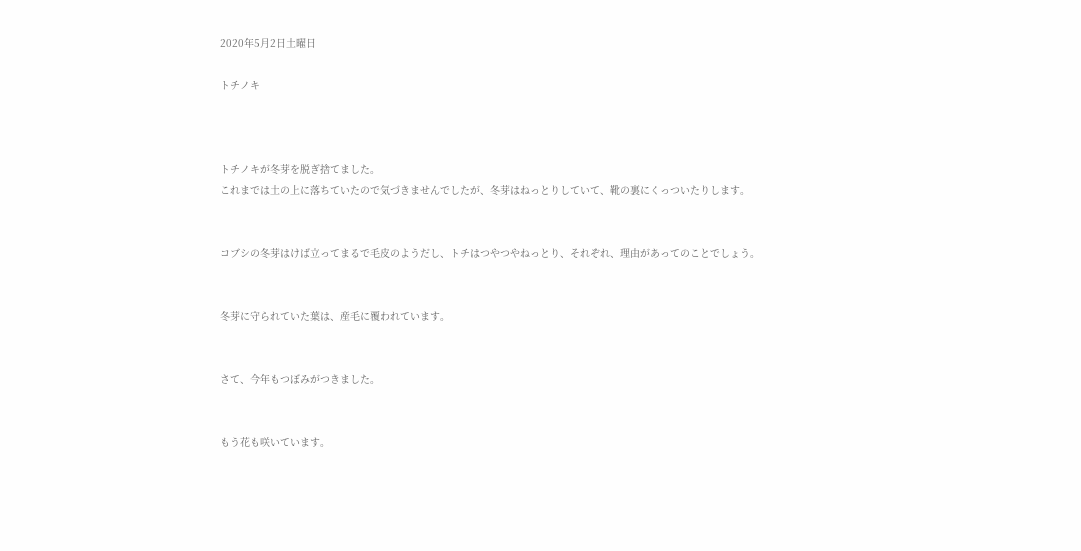2020年5月2日土曜日

トチノキ



トチノキが冬芽を脱ぎ捨てました。
これまでは土の上に落ちていたので気づきませんでしたが、冬芽はねっとりしていて、靴の裏にくっついたりします。


コブシの冬芽はけば立ってまるで毛皮のようだし、トチはつやつやねっとり、それぞれ、理由があってのことでしょう。


冬芽に守られていた葉は、産毛に覆われています。


さて、今年もつぼみがつきました。


もう花も咲いています。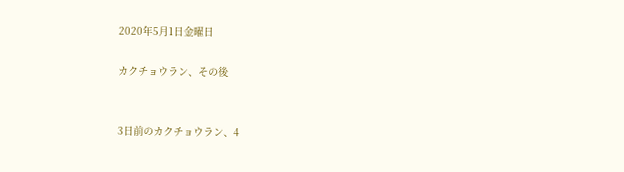2020年5月1日金曜日

カクチョウラン、その後


3日前のカクチョウラン、4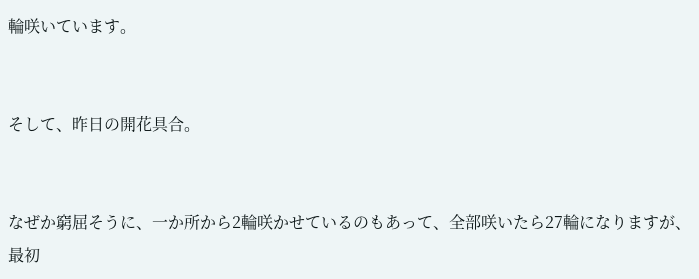輪咲いています。


そして、昨日の開花具合。


なぜか窮屈そうに、一か所から2輪咲かせているのもあって、全部咲いたら27輪になりますが、最初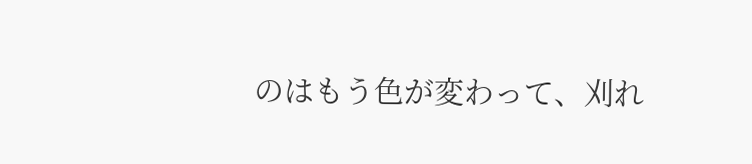のはもう色が変わって、刈れ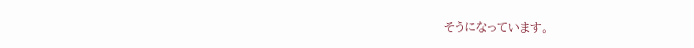そうになっています。